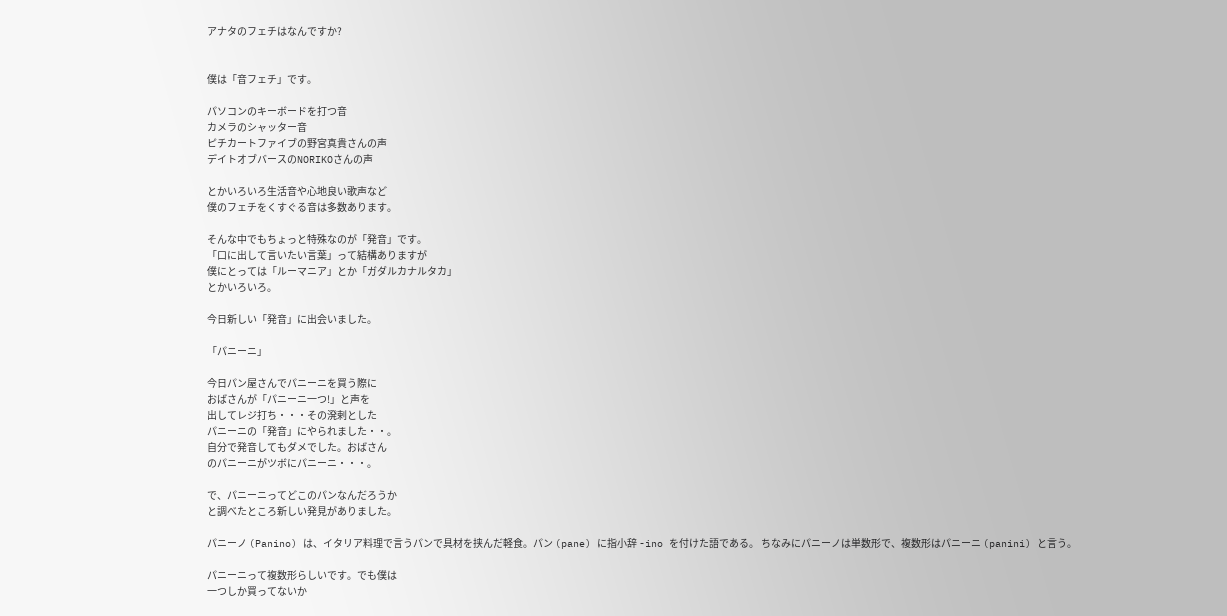アナタのフェチはなんですか?


僕は「音フェチ」です。

パソコンのキーボードを打つ音
カメラのシャッター音
ピチカートファイブの野宮真貴さんの声
デイトオブバースのNORIKOさんの声

とかいろいろ生活音や心地良い歌声など
僕のフェチをくすぐる音は多数あります。

そんな中でもちょっと特殊なのが「発音」です。
「口に出して言いたい言葉」って結構ありますが
僕にとっては「ルーマニア」とか「ガダルカナルタカ」
とかいろいろ。

今日新しい「発音」に出会いました。

「パニーニ」

今日パン屋さんでパニーニを買う際に
おばさんが「パニーニ一つ!」と声を
出してレジ打ち・・・その溌剌とした
パニーニの「発音」にやられました・・。
自分で発音してもダメでした。おばさん
のパニーニがツボにパニーニ・・・。

で、パニーニってどこのパンなんだろうか
と調べたところ新しい発見がありました。

パニーノ (Panino) は、イタリア料理で言うパンで具材を挟んだ軽食。パン (pane) に指小辞 -ino を付けた語である。 ちなみにパニーノは単数形で、複数形はパニーニ (panini) と言う。

パニーニって複数形らしいです。でも僕は
一つしか買ってないか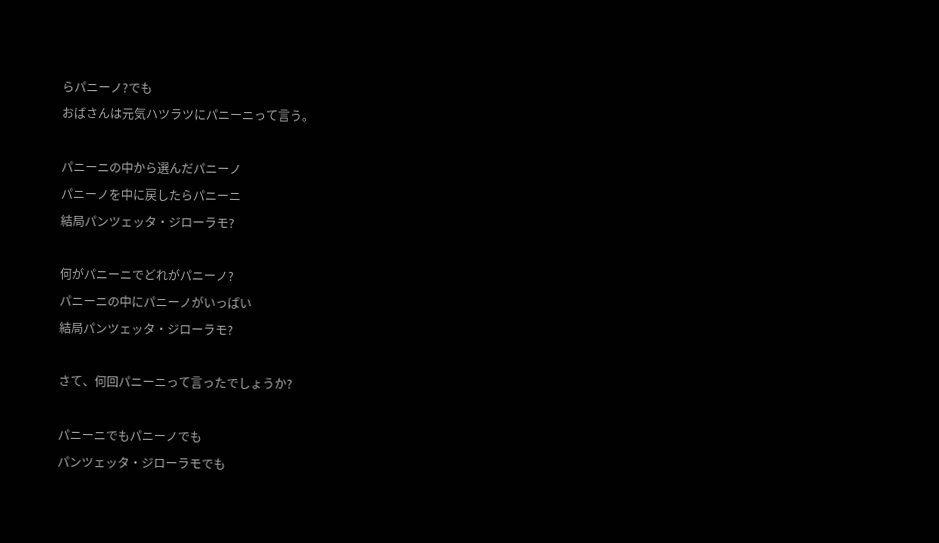らパニーノ?でも
おばさんは元気ハツラツにパニーニって言う。

パニーニの中から選んだパニーノ
パニーノを中に戻したらパニーニ
結局パンツェッタ・ジローラモ?

何がパニーニでどれがパニーノ?
パニーニの中にパニーノがいっぱい
結局パンツェッタ・ジローラモ?

さて、何回パニーニって言ったでしょうか?

パニーニでもパニーノでも
パンツェッタ・ジローラモでも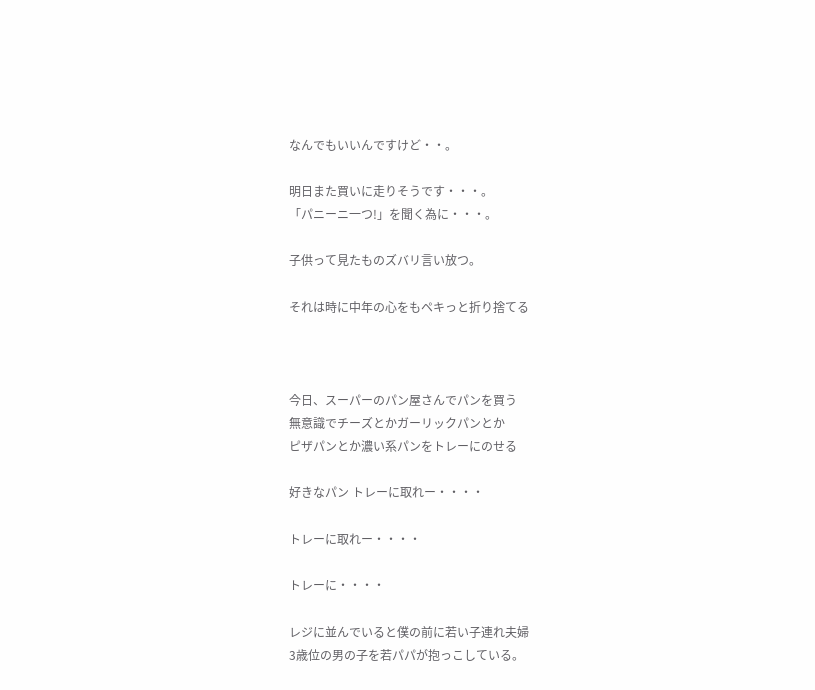なんでもいいんですけど・・。

明日また買いに走りそうです・・・。
「パニーニ一つ!」を聞く為に・・・。

子供って見たものズバリ言い放つ。

それは時に中年の心をもペキっと折り捨てる



今日、スーパーのパン屋さんでパンを買う
無意識でチーズとかガーリックパンとか
ピザパンとか濃い系パンをトレーにのせる

好きなパン トレーに取れー・・・・

トレーに取れー・・・・

トレーに・・・・

レジに並んでいると僕の前に若い子連れ夫婦
3歳位の男の子を若パパが抱っこしている。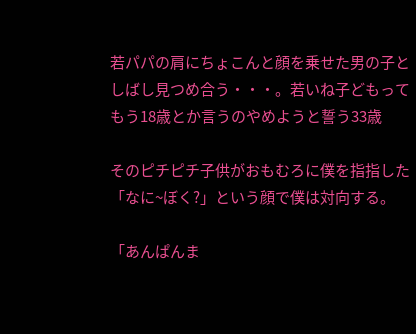若パパの肩にちょこんと顔を乗せた男の子と
しばし見つめ合う・・・。若いね子どもって
もう18歳とか言うのやめようと誓う33歳

そのピチピチ子供がおもむろに僕を指指した
「なに~ぼく?」という顔で僕は対向する。

「あんぱんま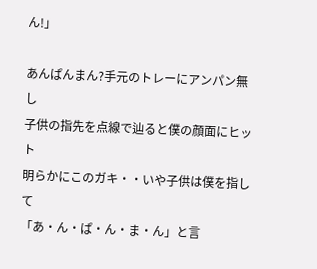ん!」

あんぱんまん?手元のトレーにアンパン無し
子供の指先を点線で辿ると僕の顔面にヒット
明らかにこのガキ・・いや子供は僕を指して
「あ・ん・ぱ・ん・ま・ん」と言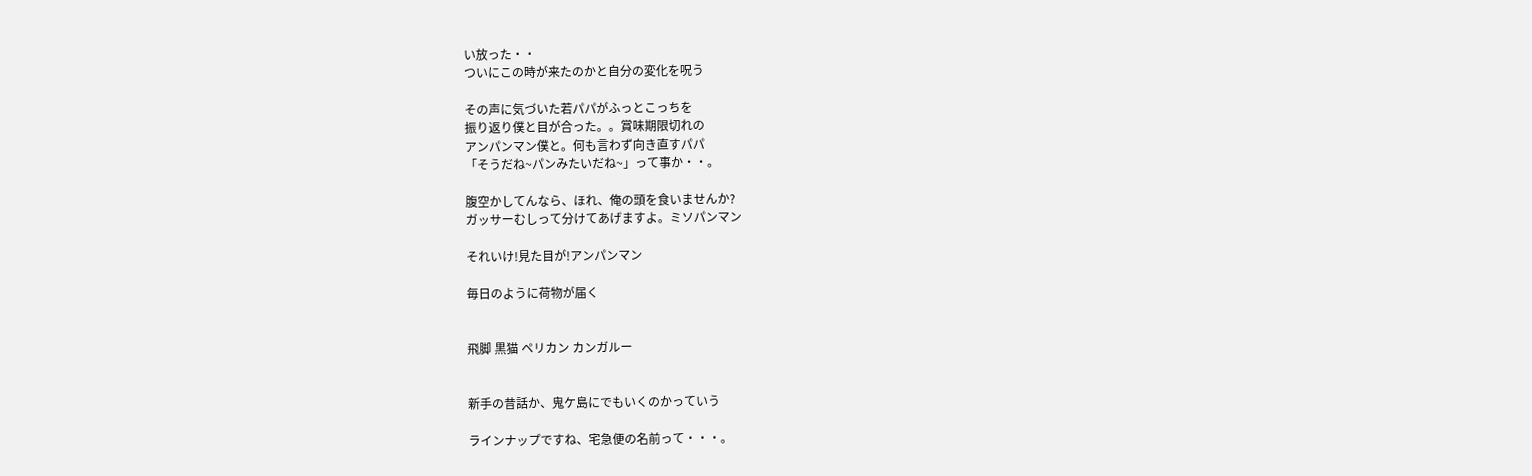い放った・・
ついにこの時が来たのかと自分の変化を呪う

その声に気づいた若パパがふっとこっちを
振り返り僕と目が合った。。賞味期限切れの
アンパンマン僕と。何も言わず向き直すパパ
「そうだね~パンみたいだね~」って事か・・。

腹空かしてんなら、ほれ、俺の頭を食いませんか?
ガッサーむしって分けてあげますよ。ミソパンマン

それいけ!見た目が!アンパンマン

毎日のように荷物が届く


飛脚 黒猫 ペリカン カンガルー


新手の昔話か、鬼ケ島にでもいくのかっていう

ラインナップですね、宅急便の名前って・・・。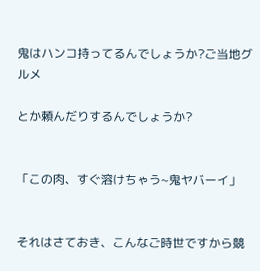鬼はハンコ持ってるんでしょうか?ご当地グルメ

とか頼んだりするんでしょうか?


「この肉、すぐ溶けちゃう~鬼ヤバーイ」


それはさておき、こんなご時世ですから競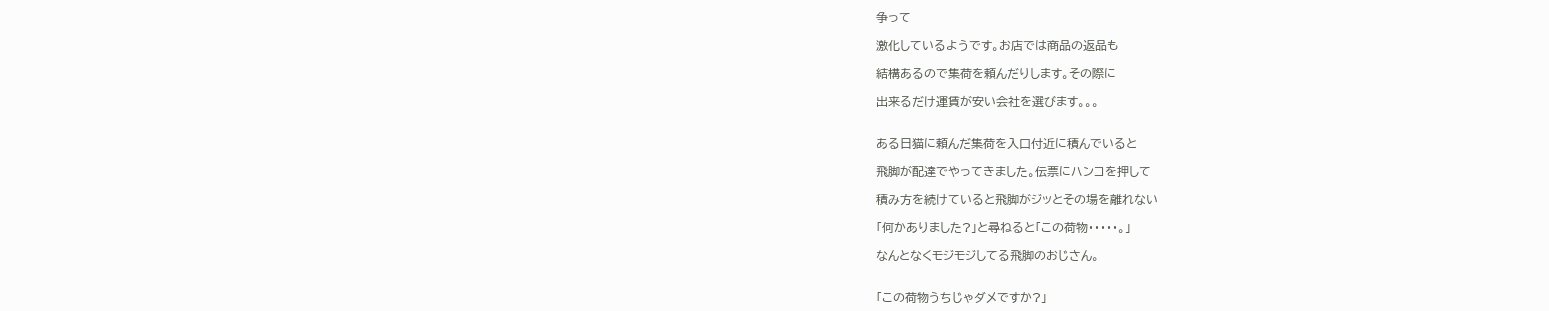争って

激化しているようです。お店では商品の返品も

結構あるので集荷を頼んだりします。その際に

出来るだけ運賃が安い会社を選びます。。。


ある日猫に頼んだ集荷を入口付近に積んでいると

飛脚が配達でやってきました。伝票にハンコを押して

積み方を続けていると飛脚がジッとその場を離れない

「何かありました?」と尋ねると「この荷物・・・・・。」

なんとなくモジモジしてる飛脚のおじさん。


「この荷物うちじゃダメですか?」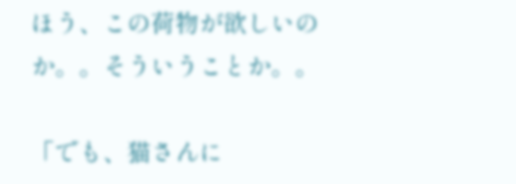ほう、この荷物が欲しいのか。。そういうことか。。

「でも、猫さんに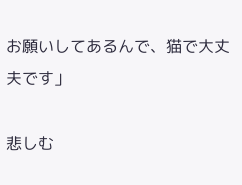お願いしてあるんで、猫で大丈夫です」

悲しむ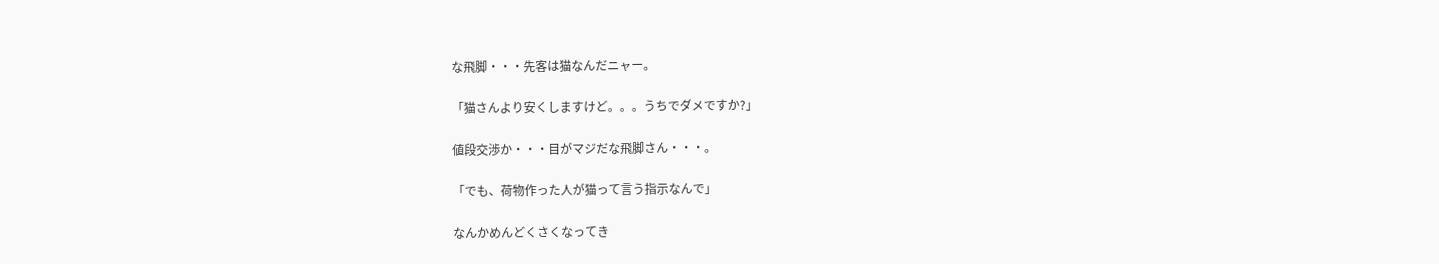な飛脚・・・先客は猫なんだニャー。

「猫さんより安くしますけど。。。うちでダメですか?」

値段交渉か・・・目がマジだな飛脚さん・・・。

「でも、荷物作った人が猫って言う指示なんで」

なんかめんどくさくなってき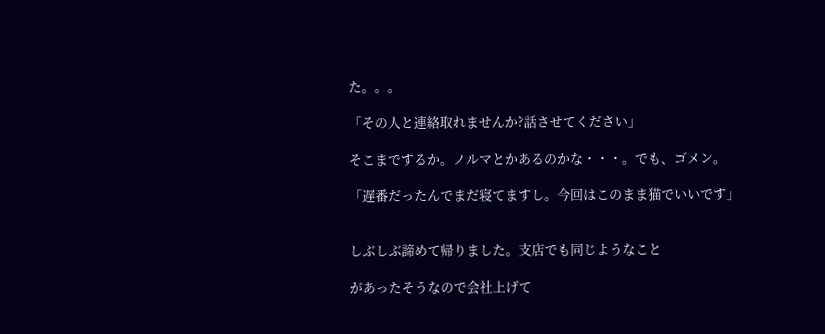た。。。

「その人と連絡取れませんか?話させてください」

そこまでするか。ノルマとかあるのかな・・・。でも、ゴメン。

「遅番だったんでまだ寝てますし。今回はこのまま猫でいいです」


しぶしぶ諦めて帰りました。支店でも同じようなこと

があったそうなので会社上げて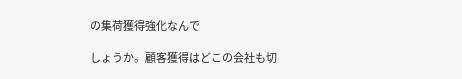の集荷獲得強化なんで

しょうか。顧客獲得はどこの会社も切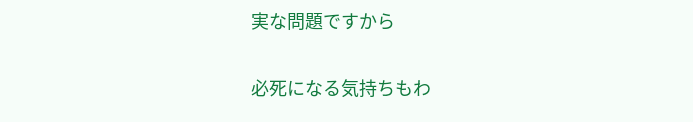実な問題ですから

必死になる気持ちもわ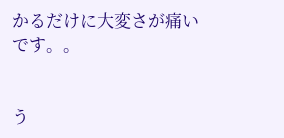かるだけに大変さが痛いです。。


う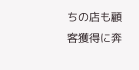ちの店も顧客獲得に奔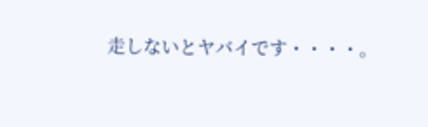走しないとヤバイです・・・・。